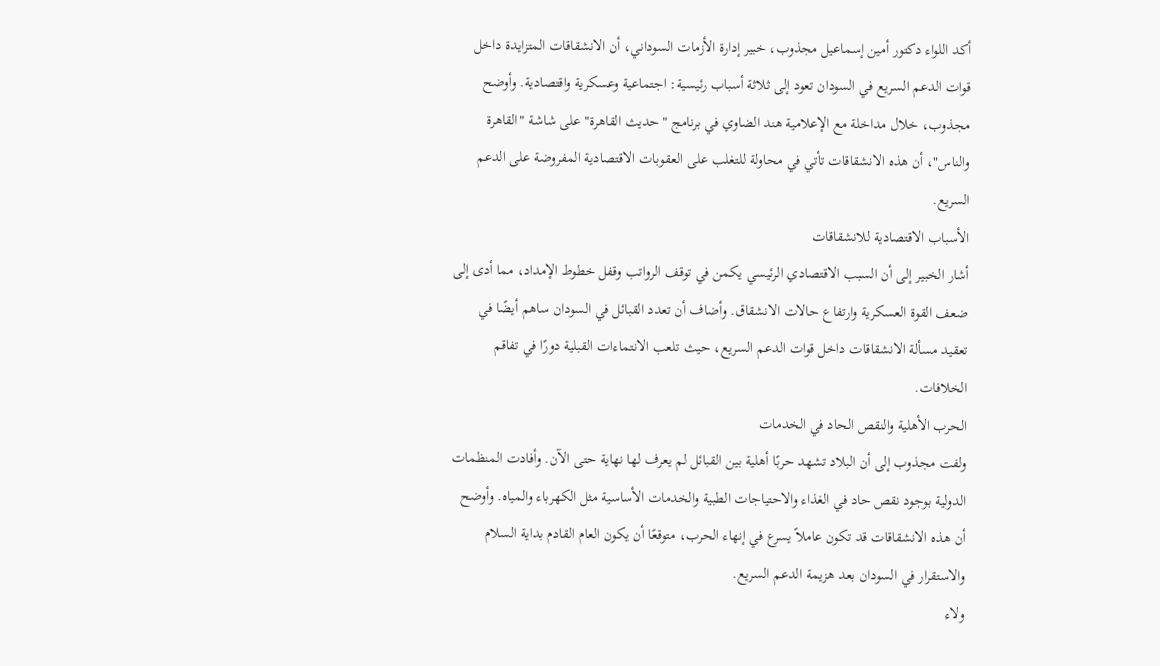أكد اللواء دكتور أمين إسماعيل مجذوب، خبير إدارة الأزمات السوداني، أن الانشقاقات المتزايدة داخل قوات الدعم السريع في السودان تعود إلى ثلاثة أسباب رئيسية: اجتماعية وعسكرية واقتصادية. وأوضح مجذوب، خلال مداخلة مع الإعلامية هند الضاوي في برنامج "حديث القاهرة" على شاشة "القاهرة والناس"، أن هذه الانشقاقات تأتي في محاولة للتغلب على العقوبات الاقتصادية المفروضة على الدعم السريع.
الأسباب الاقتصادية للانشقاقات
أشار الخبير إلى أن السبب الاقتصادي الرئيسي يكمن في توقف الرواتب وقفل خطوط الإمداد، مما أدى إلى ضعف القوة العسكرية وارتفاع حالات الانشقاق. وأضاف أن تعدد القبائل في السودان ساهم أيضًا في تعقيد مسألة الانشقاقات داخل قوات الدعم السريع، حيث تلعب الانتماءات القبلية دورًا في تفاقم الخلافات.
الحرب الأهلية والنقص الحاد في الخدمات
ولفت مجذوب إلى أن البلاد تشهد حربًا أهلية بين القبائل لم يعرف لها نهاية حتى الآن. وأفادت المنظمات الدولية بوجود نقص حاد في الغذاء والاحتياجات الطبية والخدمات الأساسية مثل الكهرباء والمياه. وأوضح أن هذه الانشقاقات قد تكون عاملاً يسرع في إنهاء الحرب، متوقعًا أن يكون العام القادم بداية السلام والاستقرار في السودان بعد هزيمة الدعم السريع.
ولاء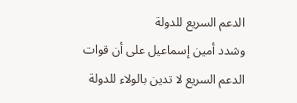الدعم السريع للدولة
وشدد أمين إسماعيل على أن قوات الدعم السريع لا تدين بالولاء للدولة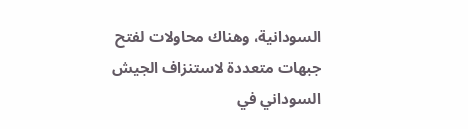السودانية، وهناك محاولات لفتح جبهات متعددة لاستنزاف الجيش السوداني في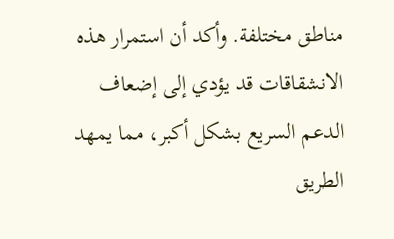مناطق مختلفة. وأكد أن استمرار هذه الانشقاقات قد يؤدي إلى إضعاف الدعم السريع بشكل أكبر، مما يمهد الطريق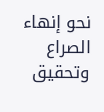نحو إنهاء الصراع وتحقيق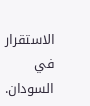الاستقرار في السودان.